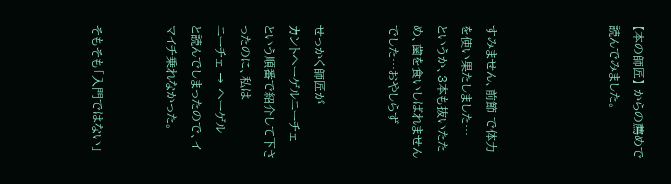【本の師匠】 からの薦めで読んでみました。




すみません、前節 で体力を使い果たしました…
というか、3本も抜いたため、歯を食いしばれませんでした…おやしらず


せっかく師匠が
カントヘーゲルニーチェ
という順番で紹介して下さったのに、私は
ニーチェ → ヘーゲル
と読んでしまったので、イマイチ乗れなかった。


そもそも「入門ではない」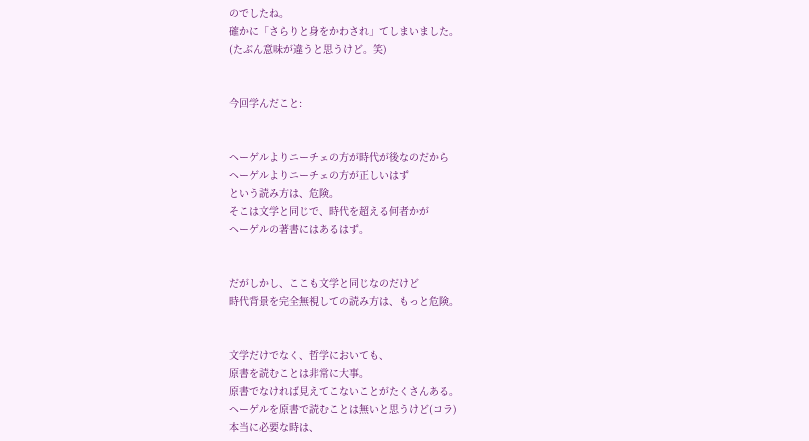のでしたね。
確かに「さらりと身をかわされ」てしまいました。
(たぶん意味が違うと思うけど。笑)


今回学んだこと:


ヘーゲルよりニーチェの方が時代が後なのだから
ヘーゲルよりニーチェの方が正しいはず
という読み方は、危険。
そこは文学と同じで、時代を超える何者かが
ヘーゲルの著書にはあるはず。


だがしかし、ここも文学と同じなのだけど
時代背景を完全無視しての読み方は、もっと危険。


文学だけでなく、哲学においても、
原書を読むことは非常に大事。
原書でなければ見えてこないことがたくさんある。
ヘーゲルを原書で読むことは無いと思うけど(コラ)
本当に必要な時は、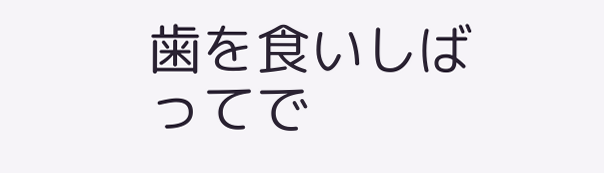歯を食いしばってで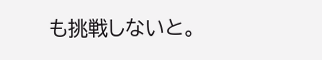も挑戦しないと。